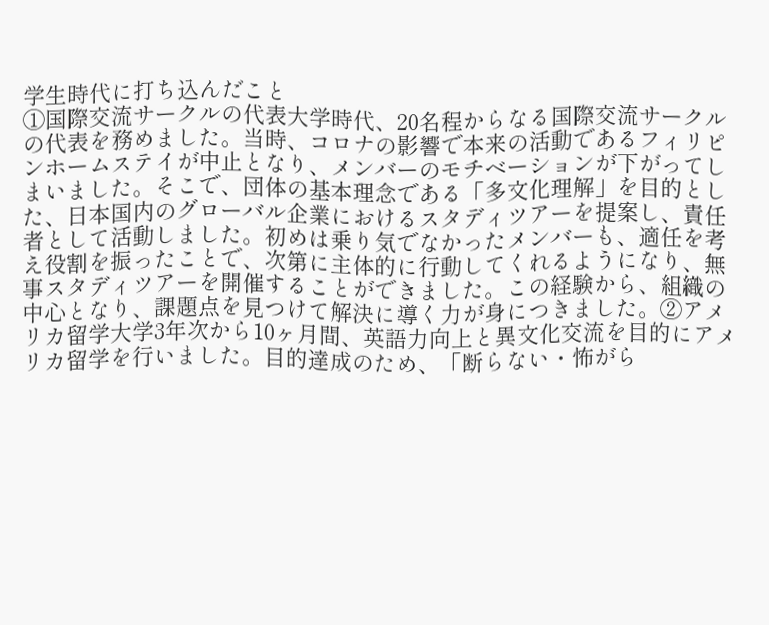学生時代に打ち込んだこと
①国際交流サークルの代表大学時代、20名程からなる国際交流サークルの代表を務めました。当時、コロナの影響で本来の活動であるフィリピンホームステイが中止となり、メンバーのモチベーションが下がってしまいました。そこで、団体の基本理念である「多文化理解」を目的とした、日本国内のグローバル企業におけるスタディツアーを提案し、責任者として活動しました。初めは乗り気でなかったメンバーも、適任を考え役割を振ったことで、次第に主体的に行動してくれるようになり、無事スタディツアーを開催することができました。この経験から、組織の中心となり、課題点を見つけて解決に導く力が身につきました。②アメリカ留学大学3年次から10ヶ月間、英語力向上と異文化交流を目的にアメリカ留学を行いました。目的達成のため、「断らない・怖がら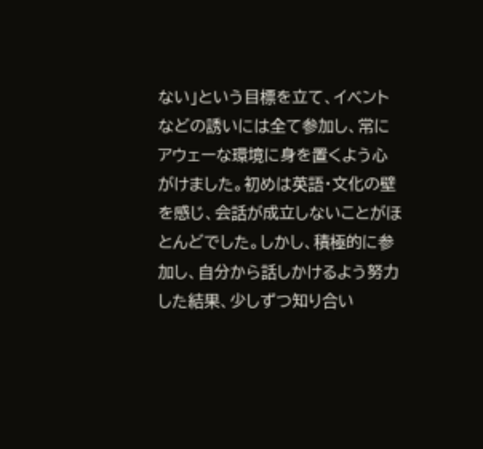ない」という目標を立て、イベントなどの誘いには全て参加し、常にアウェーな環境に身を置くよう心がけました。初めは英語・文化の壁を感じ、会話が成立しないことがほとんどでした。しかし、積極的に参加し、自分から話しかけるよう努力した結果、少しずつ知り合い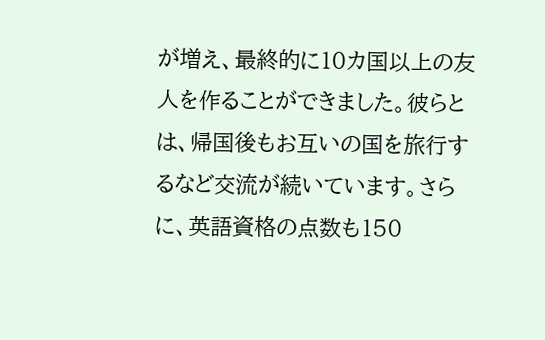が増え、最終的に10カ国以上の友人を作ることができました。彼らとは、帰国後もお互いの国を旅行するなど交流が続いています。さらに、英語資格の点数も150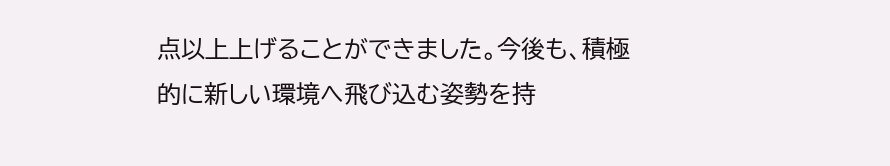点以上上げることができました。今後も、積極的に新しい環境へ飛び込む姿勢を持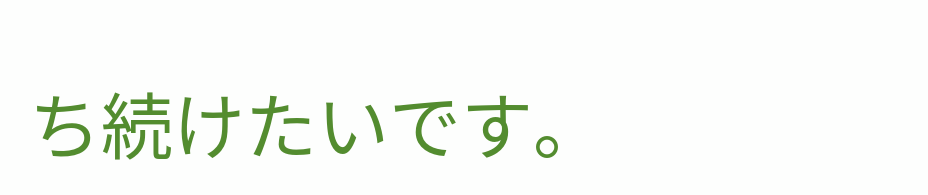ち続けたいです。